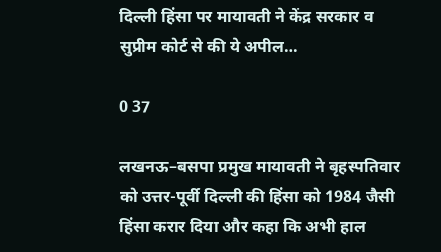दिल्ली हिंसा पर मायावती ने केंद्र सरकार व सुप्रीम कोर्ट से की ये अपील…

0 37

लखनऊ–बसपा प्रमुख मायावती ने बृहस्पतिवार को उत्तर-पूर्वी दिल्ली की हिंसा को 1984 जैसी हिंसा करार दिया और कहा कि अभी हाल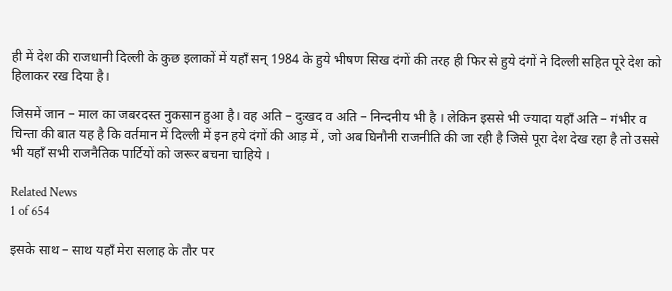ही में देश की राजधानी दिल्ली के कुछ इलाकों में यहाँ सन् 1984 के हुये भीषण सिख दंगों की तरह ही फिर से हुये दंगों ने दिल्ली सहित पूरे देश को हिलाकर रख दिया है।

जिसमें जान – माल का जबरदस्त नुकसान हुआ है। वह अति – दुःखद व अति – निन्दनीय भी है । लेकिन इससे भी ज्यादा यहाँ अति – गंभीर व चिन्ता की बात यह है कि वर्तमान में दिल्ली में इन हये दंगों की आड़ में , जो अब घिनौनी राजनीति की जा रही है जिसे पूरा देश देख रहा है तो उससे भी यहाँ सभी राजनैतिक पार्टियों को जरूर बचना चाहिये ।

Related News
1 of 654

इसके साथ – साथ यहाँ मेरा सलाह के तौर पर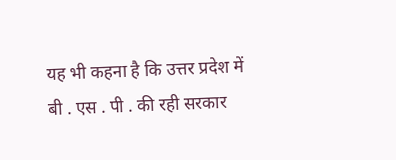यह भी कहना है कि उत्तर प्रदेश में बी . एस . पी . की रही सरकार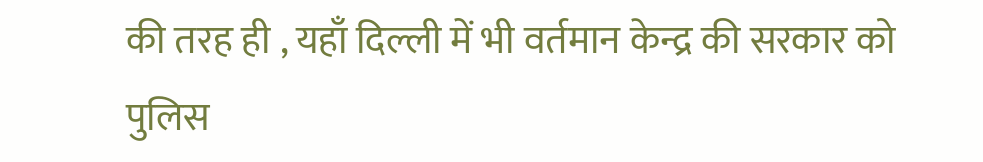की तरह ही , यहाँ दिल्ली में भी वर्तमान केन्द्र की सरकार को पुलिस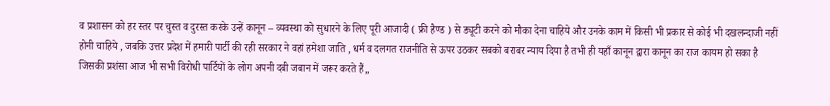व प्रशासन को हर स्तर पर चुस्त व दुरस्त करके उन्हें कानून – व्यवस्था को सुधारने के लिए पूरी आजादी ( फ्री हैण्ड ) से ड्यूटी करने को मौका देना चाहिये और उनके काम में किसी भी प्रकार से कोई भी दखलन्दाजी नहीं होनी चाहिये , जबकि उत्तर प्रदेश में हमारी पार्टी की रही सरकार ने वहां हमेशा जाति , धर्म व दलगत राजनीति से ऊपर उठकर सबको बराबर न्याय दिया है तभी ही यहाँ कानून द्वारा कानून का राज कायम हो सका है जिसकी प्रशंसा आज भी सभी विरोधी पार्टियों के लोग अपनी दबी जबान में जरूर करते हैं,,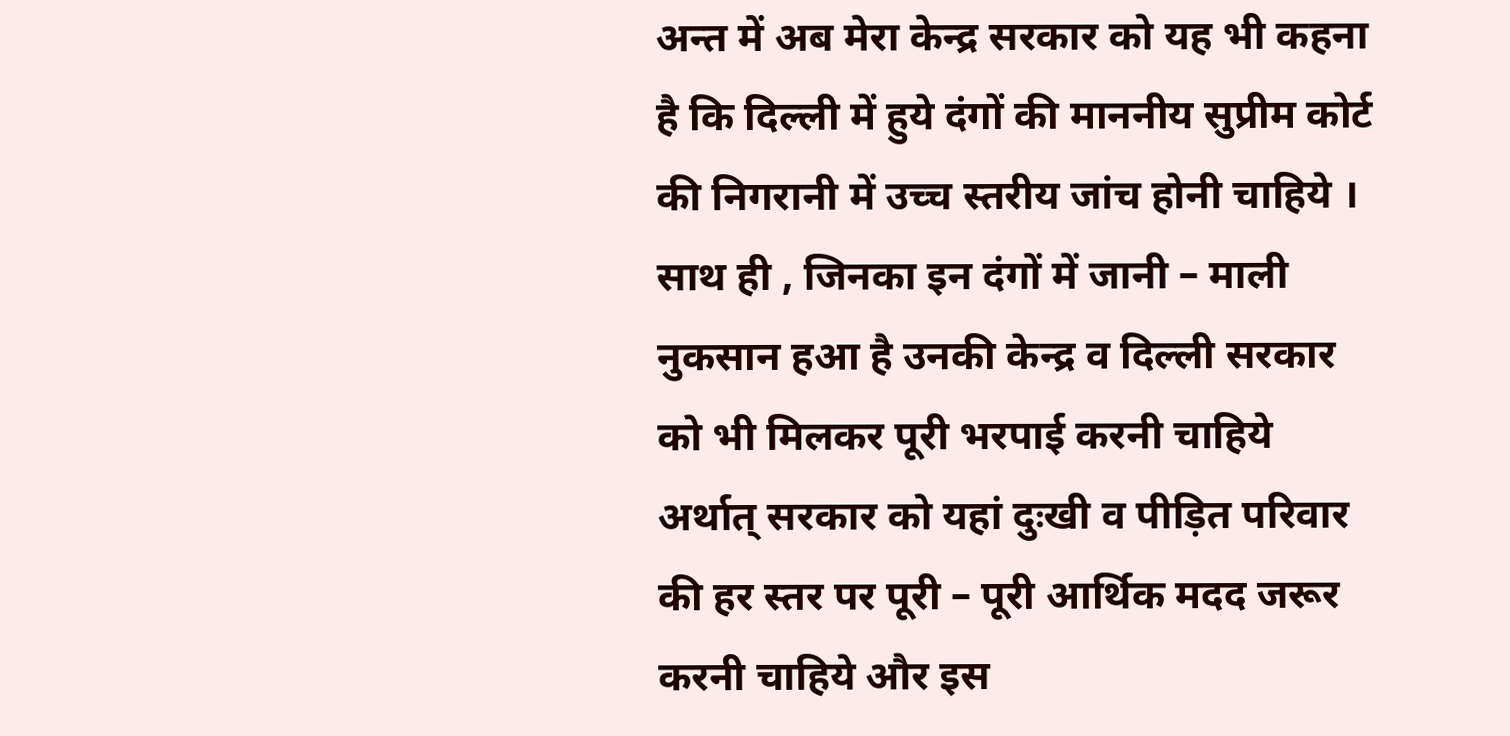अन्त में अब मेरा केन्द्र सरकार को यह भी कहना है कि दिल्ली में हुये दंगों की माननीय सुप्रीम कोर्ट की निगरानी में उच्च स्तरीय जांच होनी चाहिये । साथ ही , जिनका इन दंगों में जानी – माली नुकसान हआ है उनकी केन्द्र व दिल्ली सरकार को भी मिलकर पूरी भरपाई करनी चाहिये अर्थात् सरकार को यहां दुःखी व पीड़ित परिवार की हर स्तर पर पूरी – पूरी आर्थिक मदद जरूर करनी चाहिये और इस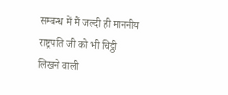सम्बन्ध में मैं जल्दी ही माननीय राष्ट्रपति जी को भी चिट्ठी लिखने वाली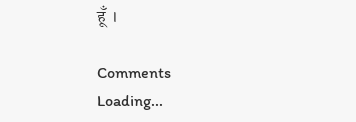हूँ ।

Comments
Loading...